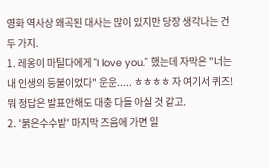영화 역사상 왜곡된 대사는 많이 있지만 당장 생각나는 건 두 가지.
1. 레옹이 마틸다에게 "I love you." 했는데 자막은 "너는 내 인생의 등불이었다" 운운..... ㅎㅎㅎㅎ 자 여기서 퀴즈!
뭐 정답은 발표안해도 대충 다들 아실 것 같고.
2. '붉은수수밭' 마지막 즈음에 가면 일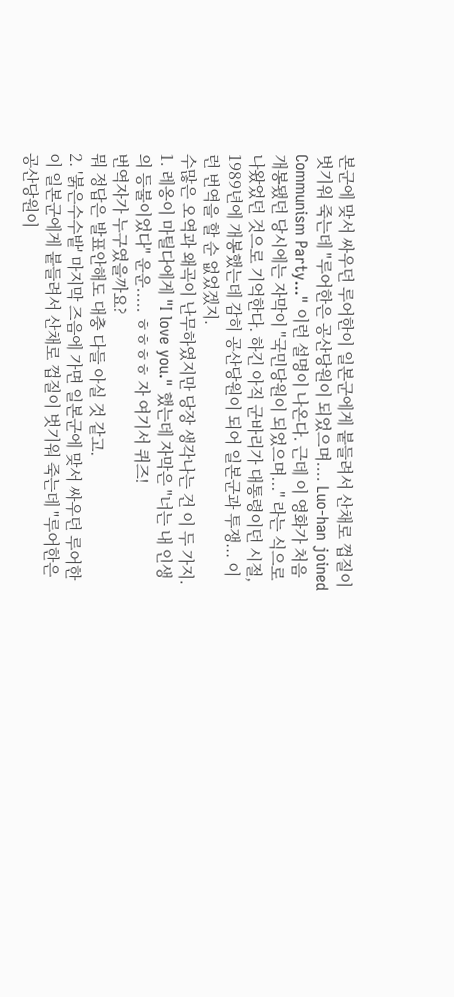본군에 맞서 싸우던 루어한이 일본군에게 붙들려서 산채로 껍질이 벗기워 죽는데 "루어한은 공산당원이 되었으며.... Luo-han joined Communism Party..." 이런 설명이 나온다. 근데 이 영화가 처음 개봉됐던 당시에는 자막이 "국민당원이 되었으며..." 라는 식으로 나왔었던 것으로 기억한다. 하긴 아직 군바리가 대통령이던 시절, 1989년에 개봉했는데 감히 공산당원이 되어 일본군과 투쟁... 이런 번역을 할 순 없었겠지.
수많은 오역과 왜곡이 난무하였지만 당장 생각나는 건 이 두 가지.
1. 레옹이 마틸다에게 "I love you." 했는데 자막은 "너는 내 인생의 등불이었다" 운운..... ㅎㅎㅎㅎ 자 여기서 퀴즈!
번역자가 누구였을까요?
뭐 정답은 발표안해도 대충 다들 아실 것 같고.
2. '붉은수수밭' 마지막 즈음에 가면 일본군에 맞서 싸우던 루어한이 일본군에게 붙들려서 산채로 껍질이 벗기워 죽는데 "루어한은 공산당원이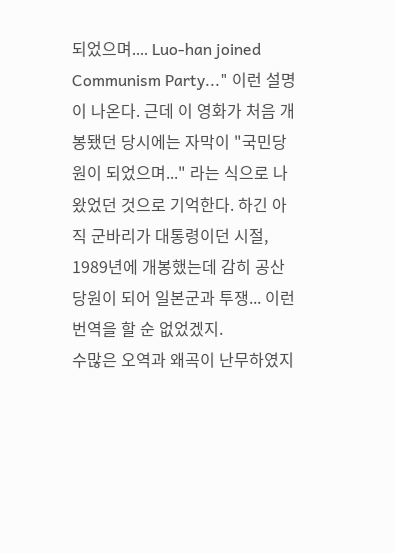되었으며.... Luo-han joined Communism Party..." 이런 설명이 나온다. 근데 이 영화가 처음 개봉됐던 당시에는 자막이 "국민당원이 되었으며..." 라는 식으로 나왔었던 것으로 기억한다. 하긴 아직 군바리가 대통령이던 시절, 1989년에 개봉했는데 감히 공산당원이 되어 일본군과 투쟁... 이런 번역을 할 순 없었겠지.
수많은 오역과 왜곡이 난무하였지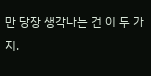만 당장 생각나는 건 이 두 가지.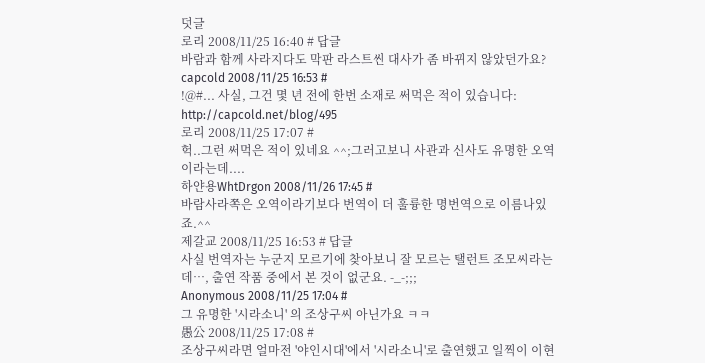덧글
로리 2008/11/25 16:40 # 답글
바람과 함께 사라지다도 막판 라스트씬 대사가 좀 바뀌지 않았던가요?
capcold 2008/11/25 16:53 #
!@#... 사실, 그건 몇 년 전에 한번 소재로 써먹은 적이 있습니다: http://capcold.net/blog/495
로리 2008/11/25 17:07 #
헉..그런 써먹은 적이 있네요 ^^;그러고보니 사관과 신사도 유명한 오역이라는데....
하얀용WhtDrgon 2008/11/26 17:45 #
바람사라쪽은 오역이라기보다 번역이 더 훌륭한 명번역으로 이름나있죠.^^
제갈교 2008/11/25 16:53 # 답글
사실 번역자는 누군지 모르기에 찾아보니 잘 모르는 탤런트 조모씨라는데…, 출연 작품 중에서 본 것이 없군요. -_-;;;
Anonymous 2008/11/25 17:04 #
그 유명한 '시라소니' 의 조상구씨 아닌가요 ㅋㅋ
愚公 2008/11/25 17:08 #
조상구씨라면 얼마전 '야인시대'에서 '시라소니'로 출연했고 일찍이 이현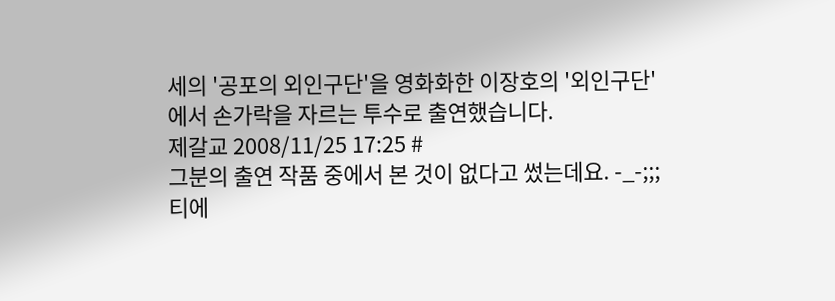세의 '공포의 외인구단'을 영화화한 이장호의 '외인구단'에서 손가락을 자르는 투수로 출연했습니다.
제갈교 2008/11/25 17:25 #
그분의 출연 작품 중에서 본 것이 없다고 썼는데요. -_-;;;
티에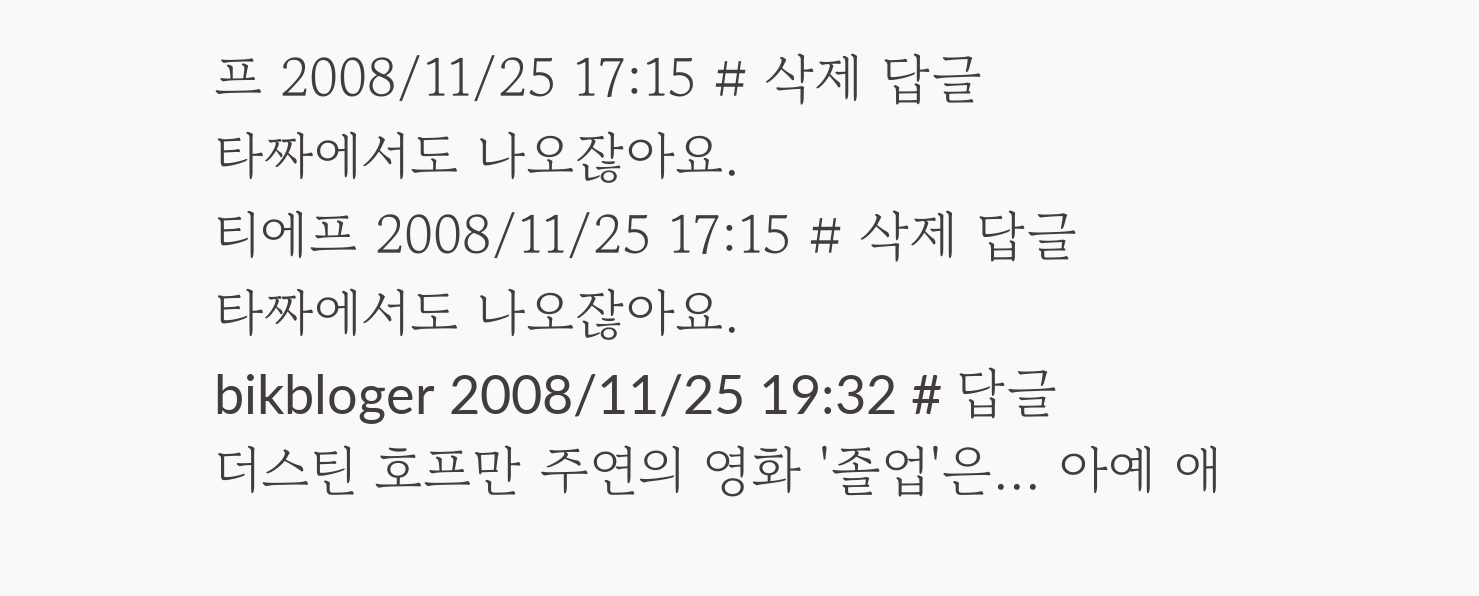프 2008/11/25 17:15 # 삭제 답글
타짜에서도 나오잖아요.
티에프 2008/11/25 17:15 # 삭제 답글
타짜에서도 나오잖아요.
bikbloger 2008/11/25 19:32 # 답글
더스틴 호프만 주연의 영화 '졸업'은... 아예 애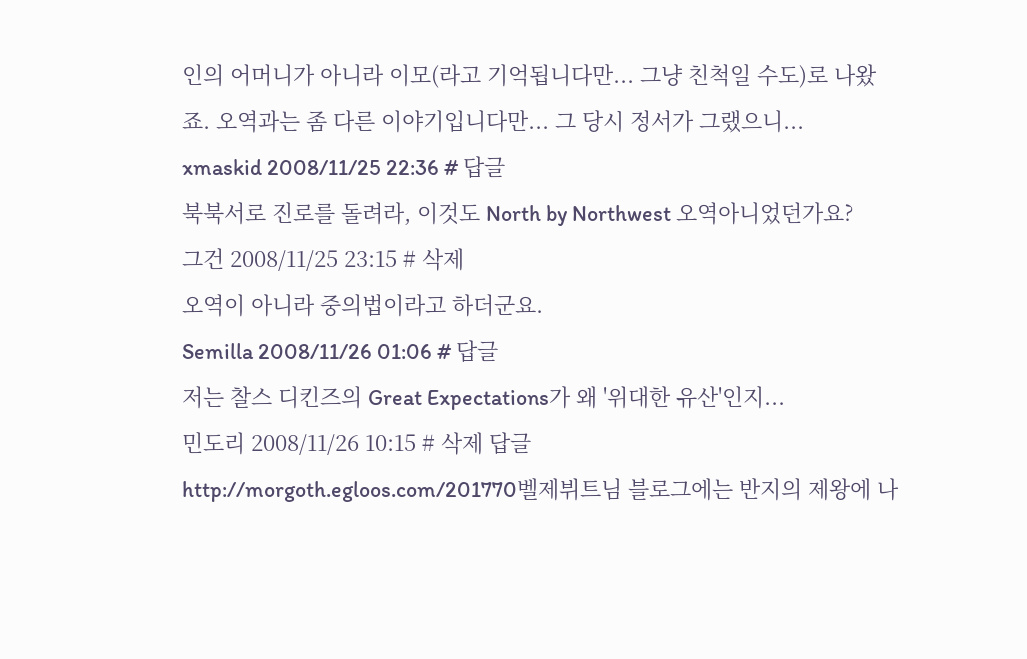인의 어머니가 아니라 이모(라고 기억됩니다만... 그냥 친척일 수도)로 나왔죠. 오역과는 좀 다른 이야기입니다만... 그 당시 정서가 그랬으니...
xmaskid 2008/11/25 22:36 # 답글
북북서로 진로를 돌려라, 이것도 North by Northwest 오역아니었던가요?
그건 2008/11/25 23:15 # 삭제
오역이 아니라 중의법이라고 하더군요.
Semilla 2008/11/26 01:06 # 답글
저는 찰스 디킨즈의 Great Expectations가 왜 '위대한 유산'인지...
민도리 2008/11/26 10:15 # 삭제 답글
http://morgoth.egloos.com/201770벨제뷔트님 블로그에는 반지의 제왕에 나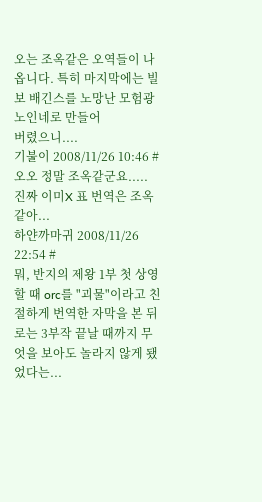오는 조옥같은 오역들이 나옵니다. 특히 마지막에는 빌보 배긴스를 노망난 모험광 노인네로 만들어
버렸으니....
기불이 2008/11/26 10:46 #
오오 정말 조옥같군요..... 진짜 이미X 표 번역은 조옥같아...
하얀까마귀 2008/11/26 22:54 #
뭐, 반지의 제왕 1부 첫 상영할 때 orc를 "괴물"이라고 친절하게 번역한 자막을 본 뒤로는 3부작 끝날 때까지 무엇을 보아도 놀라지 않게 됐었다는...